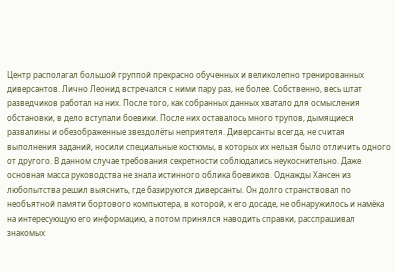Центр располагал большой группой прекрасно обученных и великолепно тренированных диверсантов. Лично Леонид встречался с ними пару раз, не более. Собственно, весь штат разведчиков работал на них. После того, как собранных данных хватало для осмысления обстановки, в дело вступали боевики. После них оставалось много трупов, дымящиеся развалины и обезображенные звездолёты неприятеля. Диверсанты всегда, не считая выполнения заданий, носили специальные костюмы, в которых их нельзя было отличить одного от другого. В данном случае требования секретности соблюдались неукоснительно. Даже основная масса руководства не знала истинного облика боевиков. Однажды Хансен из любопытства решил выяснить, где базируются диверсанты. Он долго странствовал по необъятной памяти бортового компьютера, в которой, к его досаде, не обнаружилось и намёка на интересующую его информацию, а потом принялся наводить справки, расспрашивал знакомых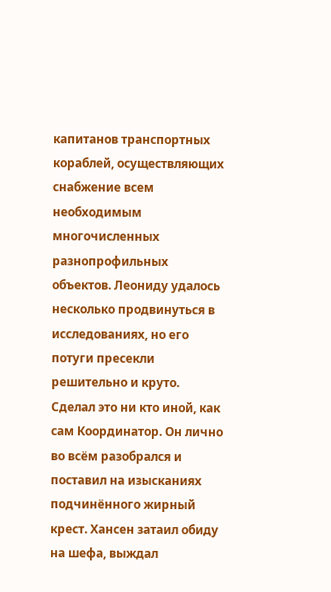капитанов транспортных кораблей, осуществляющих снабжение всем необходимым многочисленных разнопрофильных объектов. Леониду удалось несколько продвинуться в исследованиях, но его потуги пресекли решительно и круто. Сделал это ни кто иной, как сам Координатор. Он лично во всём разобрался и поставил на изысканиях подчинённого жирный крест. Хансен затаил обиду на шефа, выждал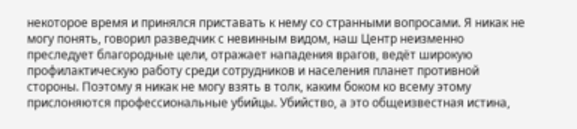некоторое время и принялся приставать к нему со странными вопросами. Я никак не могу понять, говорил разведчик с невинным видом, наш Центр неизменно преследует благородные цели, отражает нападения врагов, ведёт широкую профилактическую работу среди сотрудников и населения планет противной стороны. Поэтому я никак не могу взять в толк, каким боком ко всему этому прислоняются профессиональные убийцы. Убийство, а это общеизвестная истина,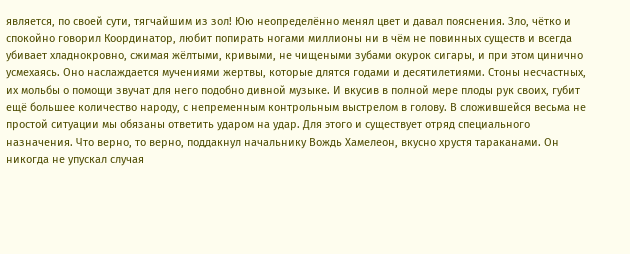является, по своей сути, тягчайшим из зол! Юю неопределённо менял цвет и давал пояснения. Зло, чётко и спокойно говорил Координатор, любит попирать ногами миллионы ни в чём не повинных существ и всегда убивает хладнокровно, сжимая жёлтыми, кривыми, не чищеными зубами окурок сигары, и при этом цинично усмехаясь. Оно наслаждается мучениями жертвы, которые длятся годами и десятилетиями. Стоны несчастных, их мольбы о помощи звучат для него подобно дивной музыке. И вкусив в полной мере плоды рук своих, губит ещё большее количество народу, с непременным контрольным выстрелом в голову. В сложившейся весьма не простой ситуации мы обязаны ответить ударом на удар. Для этого и существует отряд специального назначения. Что верно, то верно, поддакнул начальнику Вождь Хамелеон, вкусно хрустя тараканами. Он никогда не упускал случая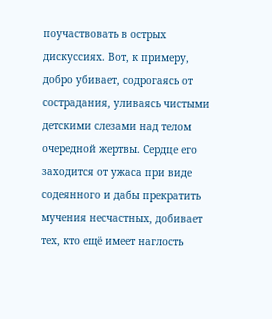поучаствовать в острых дискуссиях. Вот, к примеру, добро убивает, содрогаясь от сострадания, уливаясь чистыми детскими слезами над телом очередной жертвы. Сердце его заходится от ужаса при виде содеянного и дабы прекратить мучения несчастных, добивает тех, кто ещё имеет наглость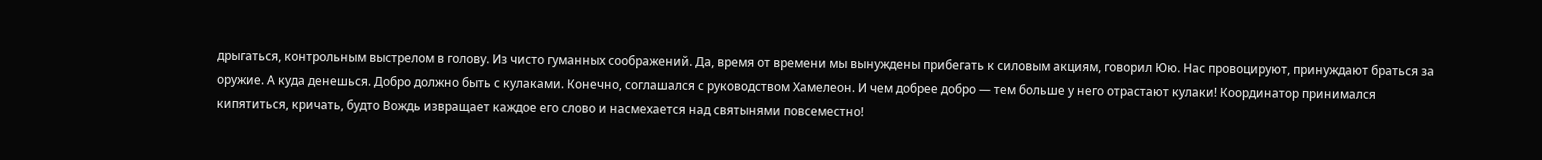дрыгаться, контрольным выстрелом в голову. Из чисто гуманных соображений. Да, время от времени мы вынуждены прибегать к силовым акциям, говорил Юю. Нас провоцируют, принуждают браться за оружие. А куда денешься. Добро должно быть с кулаками. Конечно, соглашался с руководством Хамелеон. И чем добрее добро — тем больше у него отрастают кулаки! Координатор принимался кипятиться, кричать, будто Вождь извращает каждое его слово и насмехается над святынями повсеместно!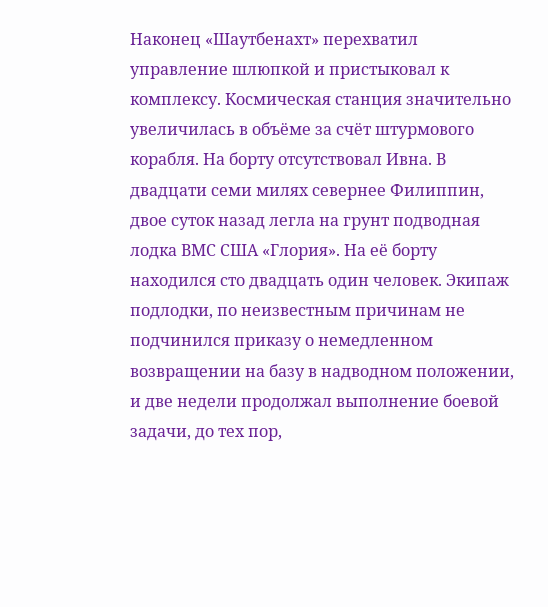Наконец «Шаутбенахт» перехватил управление шлюпкой и пристыковал к комплексу. Космическая станция значительно увеличилась в объёме за счёт штурмового корабля. На борту отсутствовал Ивна. В двадцати семи милях севернее Филиппин, двое суток назад легла на грунт подводная лодка ВМС США «Глория». На её борту находился сто двадцать один человек. Экипаж подлодки, по неизвестным причинам не подчинился приказу о немедленном возвращении на базу в надводном положении, и две недели продолжал выполнение боевой задачи, до тех пор,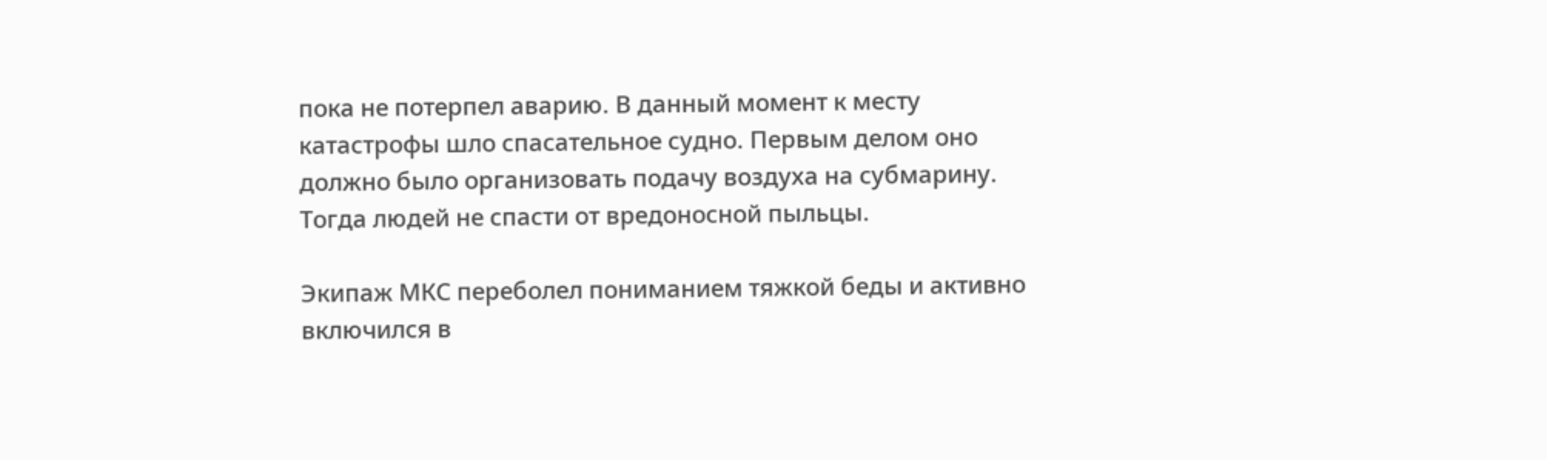пока не потерпел аварию. В данный момент к месту катастрофы шло спасательное судно. Первым делом оно должно было организовать подачу воздуха на субмарину. Тогда людей не спасти от вредоносной пыльцы.

Экипаж МКС переболел пониманием тяжкой беды и активно включился в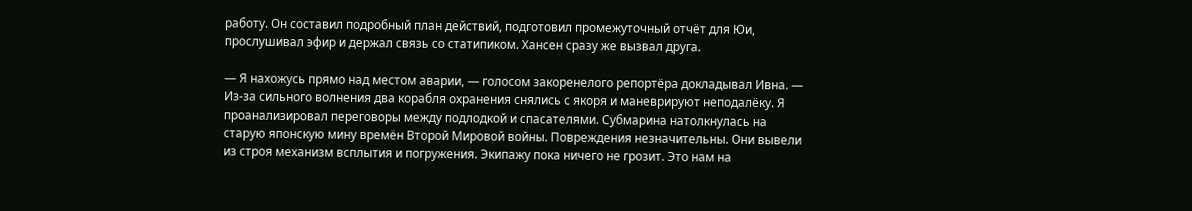работу. Он составил подробный план действий, подготовил промежуточный отчёт для Юи, прослушивал эфир и держал связь со статипиком. Хансен сразу же вызвал друга.

— Я нахожусь прямо над местом аварии, — голосом закоренелого репортёра докладывал Ивна. — Из-за сильного волнения два корабля охранения снялись с якоря и маневрируют неподалёку. Я проанализировал переговоры между подлодкой и спасателями. Субмарина натолкнулась на старую японскую мину времён Второй Мировой войны. Повреждения незначительны. Они вывели из строя механизм всплытия и погружения. Экипажу пока ничего не грозит. Это нам на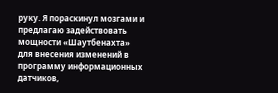руку. Я пораскинул мозгами и предлагаю задействовать мощности «Шаутбенахта» для внесения изменений в программу информационных датчиков,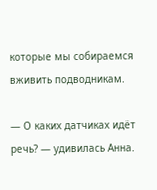которые мы собираемся вживить подводникам.

— О каких датчиках идёт речь? — удивилась Анна.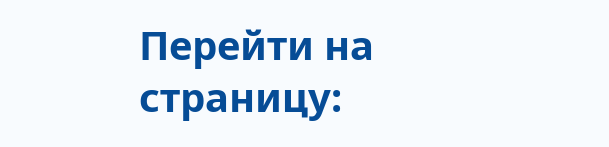Перейти на страницу: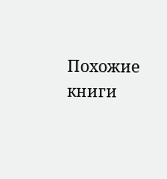Похожие книги